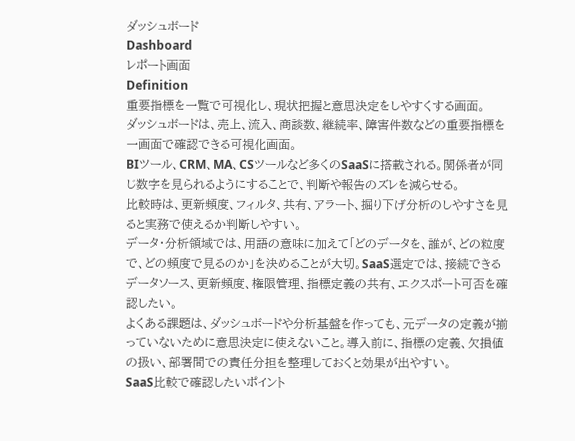ダッシュボード
Dashboard
レポート画面
Definition
重要指標を一覧で可視化し、現状把握と意思決定をしやすくする画面。
ダッシュボードは、売上、流入、商談数、継続率、障害件数などの重要指標を一画面で確認できる可視化画面。
BIツール、CRM、MA、CSツールなど多くのSaaSに搭載される。関係者が同じ数字を見られるようにすることで、判断や報告のズレを減らせる。
比較時は、更新頻度、フィルタ、共有、アラート、掘り下げ分析のしやすさを見ると実務で使えるか判断しやすい。
データ・分析領域では、用語の意味に加えて「どのデータを、誰が、どの粒度で、どの頻度で見るのか」を決めることが大切。SaaS選定では、接続できるデータソース、更新頻度、権限管理、指標定義の共有、エクスポート可否を確認したい。
よくある課題は、ダッシュボードや分析基盤を作っても、元データの定義が揃っていないために意思決定に使えないこと。導入前に、指標の定義、欠損値の扱い、部署間での責任分担を整理しておくと効果が出やすい。
SaaS比較で確認したいポイント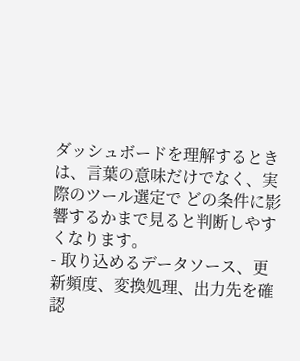ダッシュボードを理解するときは、言葉の意味だけでなく、実際のツール選定で どの条件に影響するかまで見ると判断しやすくなります。
- 取り込めるデータソース、更新頻度、変換処理、出力先を確認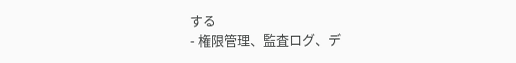する
- 権限管理、監査ログ、デ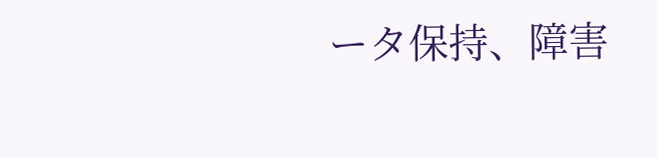ータ保持、障害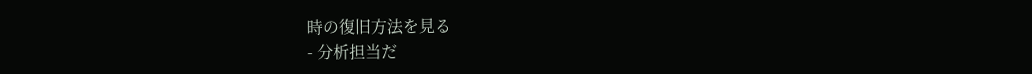時の復旧方法を見る
- 分析担当だ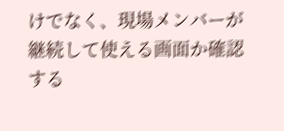けでなく、現場メンバーが継続して使える画面か確認する